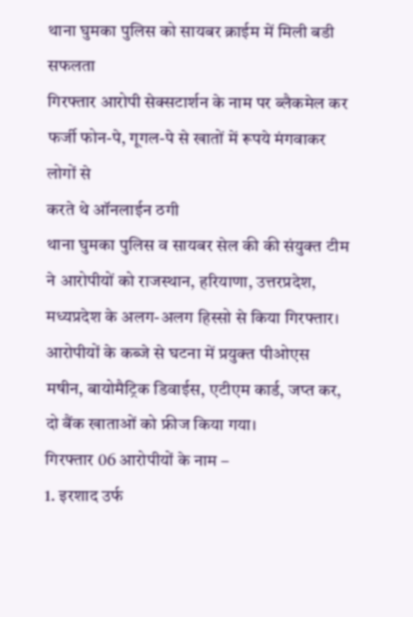थाना घुमका पुलिस को सायबर क्राईम में मिली बडी सफलता
गिरफ्तार आरोपी सेक्सटार्शन के नाम पर ब्लैकमेल कर फर्जी फोन-पे, गूगल-पे से खातों में रूपये मंगवाकर लोगों से
करते थे ऑनलाईन ठगी
थाना घुमका पुलिस व सायबर सेल की की संयुक्त टीम ने आरोपीयों को राजस्थान, हरियाणा, उत्तरप्रदेश, मध्यप्रदेश के अलग-अलग हिस्सो से किया गिरफ्तार।
आरोपीयों के कब्जे से घटना में प्रयुक्त पीओएस मषीन, बायोमैट्रिक डिवाईस, एटीएम कार्ड, जप्त कर, दो बैंक खाताओं को फ्रीज किया गया।
गिरफ्तार 06 आरोपीयों के नाम –
1. इरशाद उर्फ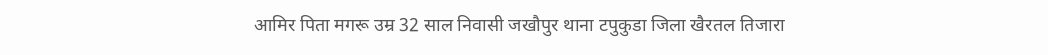आमिर पिता मगरू उम्र 32 साल निवासी जखौपुर थाना टपुकुडा जिला खैरतल तिजारा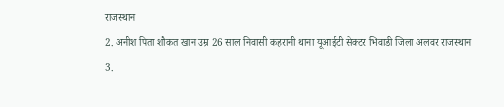राजस्थान
2. अनीश पिता शौकत खान उम्र 26 साल निवासी कहरानी थाना यूआईटी सेक्टर भिवाडी जिला अलवर राजस्थान
3.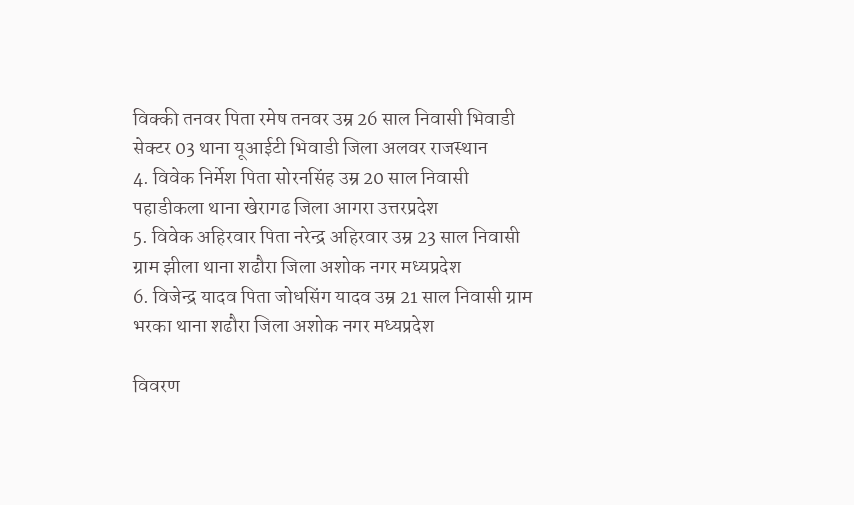विक्की तनवर पिता रमेष तनवर उम्र 26 साल निवासी भिवाडी सेक्टर 03 थाना यूआईटी भिवाडी जिला अलवर राजस्थान
4. विवेक निर्मेश पिता सोरनसिंह उम्र 20 साल निवासी पहाडीकला थाना खेरागढ जिला आगरा उत्तरप्रदेश
5. विवेक अहिरवार पिता नरेन्द्र अहिरवार उम्र 23 साल निवासी ग्राम झीला थाना शढौरा जिला अशोक नगर मध्यप्रदेश
6. विजेन्द्र यादव पिता जोधसिंग यादव उम्र 21 साल निवासी ग्राम भरका थाना शढौरा जिला अशोक नगर मध्यप्रदेश

विवरण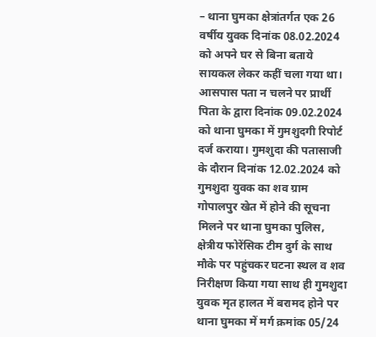– थाना घुमका क्षेत्रांतर्गत एक 26 वर्षीय युवक दिनांक 08.02.2024 को अपने घर से बिना बताये सायकल लेकर कहीं चला गया था। आसपास पता न चलने पर प्रार्थी पिता के द्वारा दिनांक 09.02.2024 को थाना घुमका में गुमशुदगी रिपोर्ट दर्ज कराया। गुमशुदा की पतासाजी के दौरान दिनांक 12.02.2024 को गुमशुदा युवक का शव ग्राम गोपालपुर खेत में होने की सूचना मिलने पर थाना घुमका पुलिस, क्षेत्रीय फोरेंसिक टीम दुर्ग के साथ मौके पर पहुंचकर घटना स्थल व शव निरीक्षण किया गया साथ ही गुमशुदा युवक मृत हालत में बरामद होने पर थाना घुमका में मर्ग क्रमांक 05/24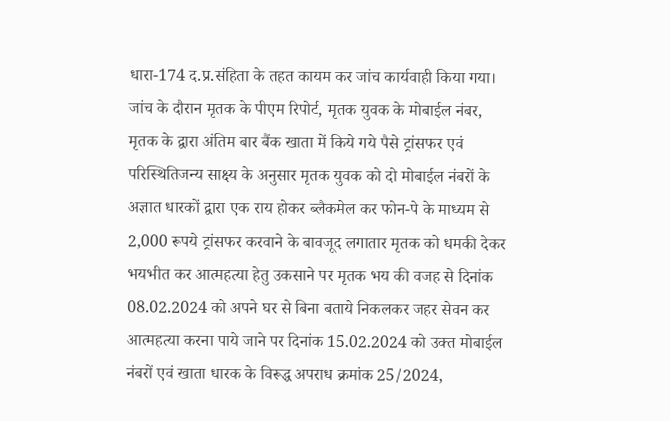धारा-174 द.प्र.संहिता के तहत कायम कर जांच कार्यवाही किया गया। जांच के दौरान मृतक के पीएम रिपोर्ट, मृतक युवक के मोबाईल नंबर, मृतक के द्वारा अंतिम बार बैंक खाता में किये गये पैसे ट्रांसफर एवं परिस्थितिजन्य साक्ष्य के अनुसार मृतक युवक को दो मोबाईल नंबरों के अज्ञात धारकों द्वारा एक राय होकर ब्लैकमेल कर फोन-पे के माध्यम से 2,000 रूपये ट्रांसफर करवाने के बावजूद लगातार मृतक को धमकी देकर भयभीत कर आत्महत्या हेतु उकसाने पर मृतक भय की वजह से दिनांक 08.02.2024 को अपने घर से बिना बताये निकलकर जहर सेवन कर आत्महत्या करना पाये जाने पर दिनांक 15.02.2024 को उक्त मोबाईल नंबरों एवं खाता धारक के विरूद्ध अपराध क्रमांक 25/2024,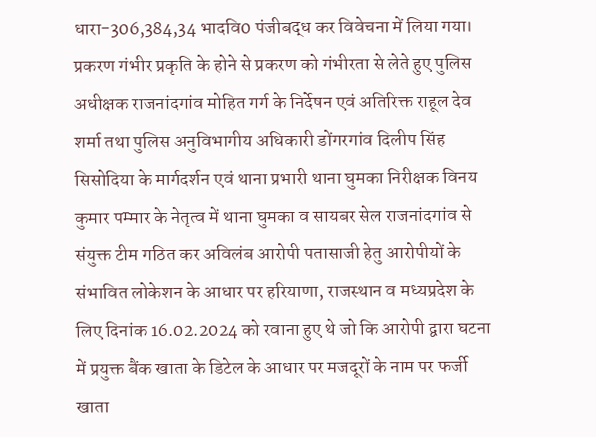धारा-306,384,34 भादवि0 पंजीबद्ध कर विवेचना में लिया गया।
प्रकरण गंभीर प्रकृति के होने से प्रकरण को गंभीरता से लेते हुए पुलिस अधीक्षक राजनांदगांव मोहित गर्ग के निर्देषन एवं अतिरिक्त राहूल देव शर्मा तथा पुलिस अनुविभागीय अधिकारी डोंगरगांव दिलीप सिंह सिसोदिया के मार्गदर्शन एवं थाना प्रभारी थाना घुमका निरीक्षक विनय कुमार पम्मार के नेतृत्व में थाना घुमका व सायबर सेल राजनांदगांव से संयुक्त टीम गठित कर अविलंब आरोपी पतासाजी हेतु आरोपीयों के संभावित लोकेशन के आधार पर हरियाणा, राजस्थान व मध्यप्रदेश के लिए दिनांक 16.02.2024 को रवाना हुए थे जो कि आरोपी द्वारा घटना में प्रयुक्त बैंक खाता के डिटेल के आधार पर मजदूरों के नाम पर फर्जी खाता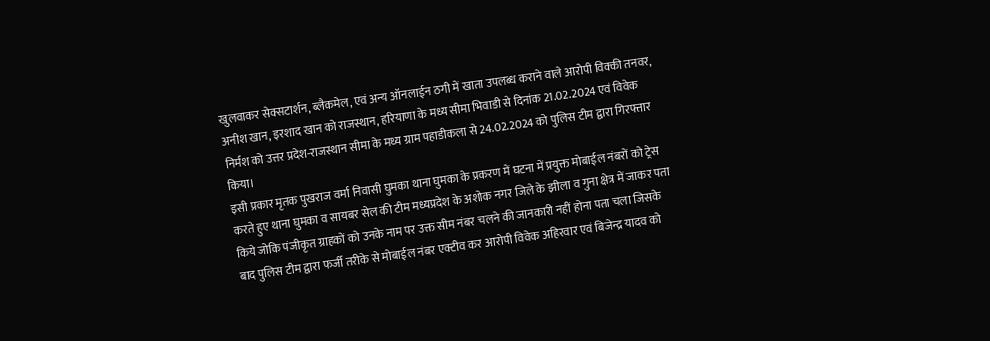खुलवाकर सेक्सटार्शन, ब्लैकमेल, एवं अन्य ऑनलाईन ठगी में खाता उपलब्ध कराने वाले आरोपी विक्की तनवर, अनीश खान, इरशाद खान को राजस्थान, हरियाणा के मध्य सीमा भिवाडी से दिनांक 21.02.2024 एवं विवेक निर्मश को उत्तर प्रदेश-राजस्थान सीमा के मध्य ग्राम पहाडीकला से 24.02.2024 को पुलिस टीम द्वारा गिरफ्तार किया।
इसी प्रकार मृतक पुखराज वर्मा निवासी घुमका थाना घुमका के प्रकरण में घटना में प्रयुक्त मोबाईल नंबरों को ट्रेस करते हुए थाना घुमका व सायबर सेल की टीम मध्यप्रदेश के अशोक नगर जिले के झीला व गुना क्षेत्र में जाकर पता किये जोकि पंजीकृत ग्राहकों को उनके नाम पर उक्त सीम नंबर चलने की जानकारी नहीं होना पता चला जिसके बाद पुलिस टीम द्वारा फर्जी तरीके से मोबाईल नंबर एक्टीव कर आरोपी विवेक अहिरवार एवं बिजेन्द्र यादव को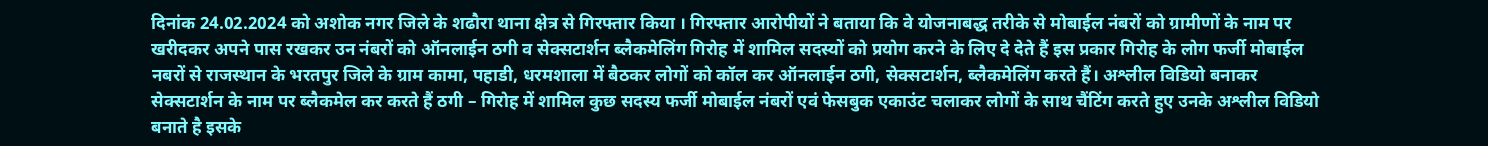दिनांक 24.02.2024 को अशोक नगर जिले के शढौरा थाना क्षेत्र से गिरफ्तार किया । गिरफ्तार आरोपीयों ने बताया कि वे योजनाबद्ध तरीके से मोबाईल नंबरों को ग्रामीणों के नाम पर खरीदकर अपने पास रखकर उन नंबरों को ऑनलाईन ठगी व सेक्सटार्शन ब्लैकमेलिंग गिरोह में शामिल सदस्यों को प्रयोग करने के लिए दे देते हैं इस प्रकार गिरोह के लोग फर्जी मोबाईल नबरों से राजस्थान के भरतपुर जिले के ग्राम कामा, पहाडी, धरमशाला में बैठकर लोगों को कॉल कर ऑनलाईन ठगी, सेक्सटार्शन, ब्लैकमेलिंग करते हैं। अश्लील विडियो बनाकर सेक्सटार्शन के नाम पर ब्लैकमेल कर करते हैं ठगी – गिरोह में शामिल कुछ सदस्य फर्जी मोबाईल नंबरों एवं फेसबुक एकाउंट चलाकर लोगों के साथ चैंटिंग करते हुए उनके अश्लील विडियो बनाते है इसके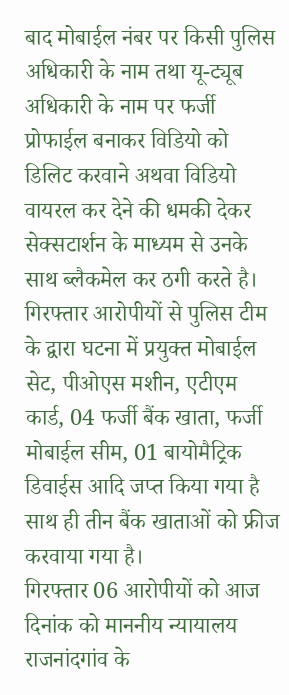बाद मोबाईल नंबर पर किसी पुलिस अधिकारी के नाम तथा यू-ट्यूब अधिकारी के नाम पर फर्जी प्रोफाईल बनाकर विडियो को डिलिट करवाने अथवा विडियो वायरल कर देने की धमकी देकर सेक्सटार्शन के माध्यम से उनके साथ ब्लैकमेल कर ठगी करते है।
गिरफ्तार आरोपीयों से पुलिस टीम के द्वारा घटना में प्रयुक्त मोबाईल सेट, पीओएस मशीन, एटीएम कार्ड, 04 फर्जी बैंक खाता, फर्जी मोबाईल सीम, 01 बायोमैट्रिक डिवाईस आदि जप्त किया गया है साथ ही तीन बैंक खाताओं को फ्रीज करवाया गया है।
गिरफ्तार 06 आरोपीयों को आज दिनांक को माननीय न्यायालय राजनांदगांव के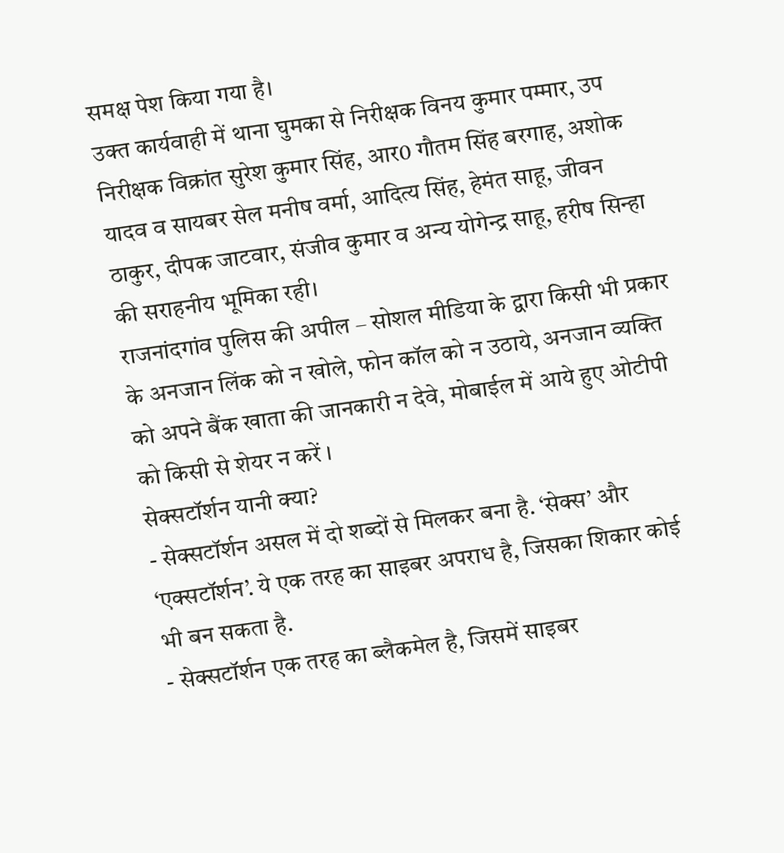समक्ष पेश किया गया है।
उक्त कार्यवाही में थाना घुमका से निरीक्षक विनय कुमार पम्मार, उप निरीक्षक विक्रांत सुरेश कुमार सिंह, आर0 गौतम सिंह बरगाह, अशोक यादव व सायबर सेल मनीष वर्मा, आदित्य सिंह, हेमंत साहू, जीवन ठाकुर, दीपक जाटवार, संजीव कुमार व अन्य योगेन्द्र साहू, हरीष सिन्हा की सराहनीय भूमिका रही।
राजनांदगांव पुलिस की अपील – सोशल मीडिया के द्वारा किसी भी प्रकार के अनजान लिंक को न खोले, फोन कॉल को न उठाये, अनजान व्यक्ति को अपने बैंक खाता की जानकारी न देवे, मोबाईल में आये हुए ओटीपी को किसी से शेयर न करें ।
सेक्सटॉर्शन यानी क्या?
- सेक्सटॉर्शन असल में दो शब्दों से मिलकर बना है. ‘सेक्स’ और ‘एक्सटॉर्शन’. ये एक तरह का साइबर अपराध है, जिसका शिकार कोई भी बन सकता है.
- सेक्सटॉर्शन एक तरह का ब्लैकमेल है, जिसमें साइबर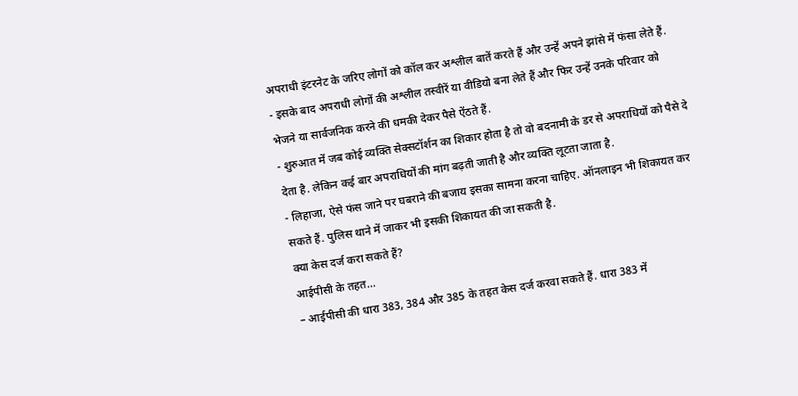अपराधी इंटरनेट के जरिए लोगों को कॉल कर अश्लील बातें करते हैं और उन्हें अपने झांसे में फंसा लेते हैं.
- इसके बाद अपराधी लोगों की अश्लील तस्वीरें या वीडियो बना लेते हैं और फिर उन्हें उनके परिवार को भेजने या सार्वजनिक करने की धमकी देकर पैसे ऐंठते हैं.
- शुरुआत में जब कोई व्यक्ति सेक्सटॉर्शन का शिकार होता है तो वो बदनामी के डर से अपराधियों को पैसे दे देता है. लेकिन कई बार अपराधियों की मांग बढ़ती जाती है और व्यक्ति लूटता जाता है.
- लिहाजा, ऐसे फंस जाने पर घबराने की बजाय इसका सामना करना चाहिए. ऑनलाइन भी शिकायत कर सकते हैं. पुलिस थाने में जाकर भी इसकी शिकायत की जा सकती है.
क्या केस दर्ज करा सकते हैं?
आईपीसी के तहत…
– आईपीसी की धारा 383, 384 और 385 के तहत केस दर्ज करवा सकते हैं. धारा 383 में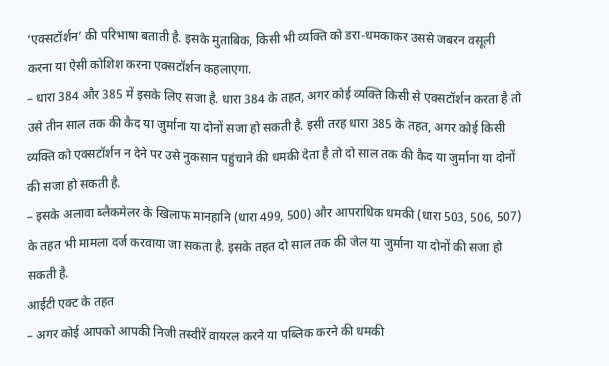‘एक्सटॉर्शन’ की परिभाषा बताती है. इसके मुताबिक, किसी भी व्यक्ति को डरा-धमकाकर उससे जबरन वसूली करना या ऐसी कोशिश करना एक्सटॉर्शन कहलाएगा.
– धारा 384 और 385 में इसके लिए सजा है. धारा 384 के तहत, अगर कोई व्यक्ति किसी से एक्सटॉर्शन करता है तो उसे तीन साल तक की कैद या जुर्माना या दोनों सजा हो सकती है. इसी तरह धारा 385 के तहत, अगर कोई किसी व्यक्ति को एक्सटॉर्शन न देने पर उसे नुकसान पहुंचाने की धमकी देता है तो दो साल तक की कैद या जुर्माना या दोनों की सजा हो सकती है.
– इसके अलावा ब्लैकमेलर के खिलाफ मानहानि (धारा 499, 500) और आपराधिक धमकी (धारा 503, 506, 507) के तहत भी मामला दर्ज करवाया जा सकता है. इसके तहत दो साल तक की जेल या जुर्माना या दोनों की सजा हो सकती है.
आईटी एक्ट के तहत
– अगर कोई आपको आपकी निजी तस्वीरें वायरल करने या पब्लिक करने की धमकी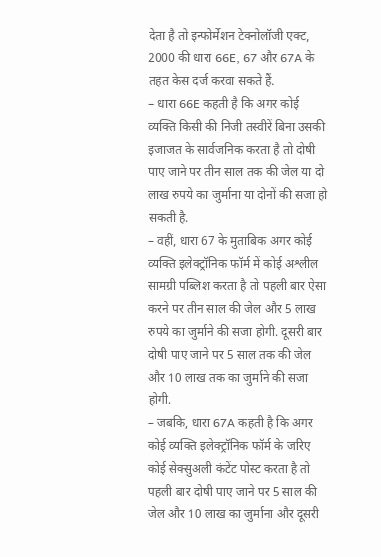देता है तो इन्फोर्मेशन टेक्नोलॉजी एक्ट, 2000 की धारा 66E, 67 और 67A के तहत केस दर्ज करवा सकते हैं.
– धारा 66E कहती है कि अगर कोई व्यक्ति किसी की निजी तस्वीरें बिना उसकी इजाजत के सार्वजनिक करता है तो दोषी पाए जाने पर तीन साल तक की जेल या दो लाख रुपये का जुर्माना या दोनों की सजा हो सकती है.
– वहीं, धारा 67 के मुताबिक अगर कोई व्यक्ति इलेक्ट्रॉनिक फॉर्म में कोई अश्लील सामग्री पब्लिश करता है तो पहली बार ऐसा करने पर तीन साल की जेल और 5 लाख रुपये का जुर्माने की सजा होगी. दूसरी बार दोषी पाए जाने पर 5 साल तक की जेल और 10 लाख तक का जुर्माने की सजा होगी.
– जबकि, धारा 67A कहती है कि अगर कोई व्यक्ति इलेक्ट्रॉनिक फॉर्म के जरिए कोई सेक्सुअली कंटेंट पोस्ट करता है तो पहली बार दोषी पाए जाने पर 5 साल की जेल और 10 लाख का जुर्माना और दूसरी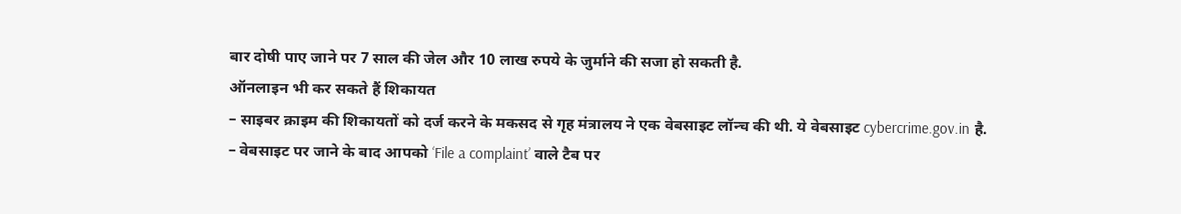बार दोषी पाए जाने पर 7 साल की जेल और 10 लाख रुपये के जुर्माने की सजा हो सकती है.
ऑनलाइन भी कर सकते हैं शिकायत
– साइबर क्राइम की शिकायतों को दर्ज करने के मकसद से गृह मंत्रालय ने एक वेबसाइट लॉन्च की थी. ये वेबसाइट cybercrime.gov.in है.
– वेबसाइट पर जाने के बाद आपको ‘File a complaint’ वाले टैब पर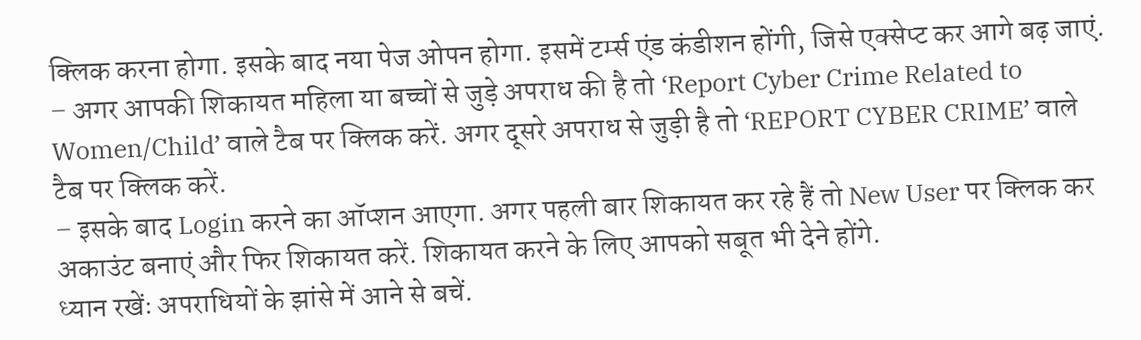क्लिक करना होगा. इसके बाद नया पेज ओपन होगा. इसमें टर्म्स एंड कंडीशन होंगी, जिसे एक्सेप्ट कर आगे बढ़ जाएं.
– अगर आपकी शिकायत महिला या बच्चों से जुड़े अपराध की है तो ‘Report Cyber Crime Related to Women/Child’ वाले टैब पर क्लिक करें. अगर दूसरे अपराध से जुड़ी है तो ‘REPORT CYBER CRIME’ वाले टैब पर क्लिक करें.
– इसके बाद Login करने का ऑप्शन आएगा. अगर पहली बार शिकायत कर रहे हैं तो New User पर क्लिक कर अकाउंट बनाएं और फिर शिकायत करें. शिकायत करने के लिए आपको सबूत भी देने होंगे.
ध्यान रखेंः अपराधियों के झांसे में आने से बचें.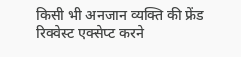किसी भी अनजान व्यक्ति की फ्रेंड रिक्वेस्ट एक्सेप्ट करने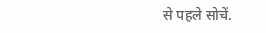से पहले सोचें.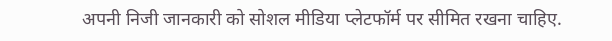अपनी निजी जानकारी को सोशल मीडिया प्लेटफॉर्म पर सीमित रखना चाहिए.